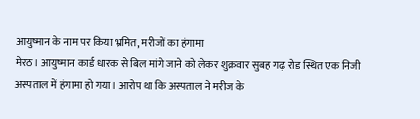आयुष्मान के नाम पर किया भ्रमित, मरीजों का हंगामा
मेरठ। आयुष्मान कार्ड धारक से बिल मांगे जाने को लेकर शुक्रवार सुबह गढ़ रोड स्थित एक निजी अस्पताल में हंगामा हो गया। आरोप था कि अस्पताल ने मरीज के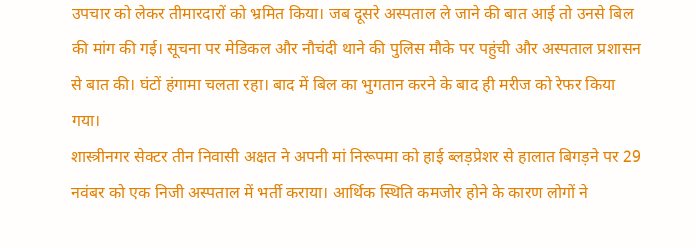उपचार को लेकर तीमारदारों को भ्रमित किया। जब दूसरे अस्पताल ले जाने की बात आई तो उनसे बिल की मांग की गई। सूचना पर मेडिकल और नौचंदी थाने की पुलिस मौके पर पहुंची और अस्पताल प्रशासन से बात की। घंटों हंगामा चलता रहा। बाद में बिल का भुगतान करने के बाद ही मरीज को रेफर किया गया।
शास्त्रीनगर सेक्टर तीन निवासी अक्षत ने अपनी मां निरूपमा को हाई ब्लड़प्रेशर से हालात बिगड़ने पर 29 नवंबर को एक निजी अस्पताल में भर्ती कराया। आर्थिक स्थिति कमजोर होने के कारण लोगों ने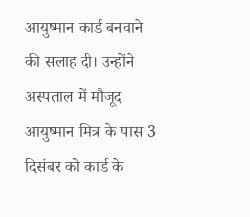आयुष्मान कार्ड बनवाने की सलाह दी। उन्होंने अस्पताल में मौजूद आयुष्मान मित्र के पास 3 दिसंबर को कार्ड के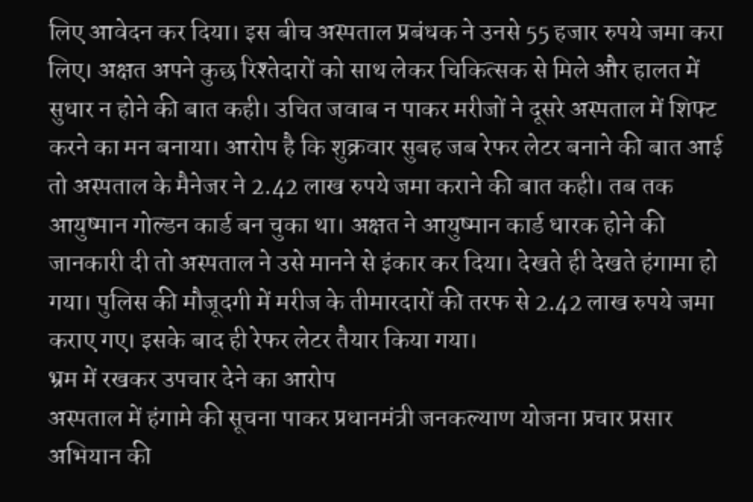लिए आवेदन कर दिया। इस बीच अस्पताल प्रबंधक ने उनसे 55 हजार रुपये जमा करा लिए। अक्षत अपने कुछ रिश्तेदारों को साथ लेकर चिकित्सक से मिले और हालत में सुधार न होने की बात कही। उचित जवाब न पाकर मरीजों ने दूसरे अस्पताल में शिफ्ट करने का मन बनाया। आरोप है कि शुक्रवार सुबह जब रेफर लेटर बनाने की बात आई तो अस्पताल के मैनेजर ने 2.42 लाख रुपये जमा कराने की बात कही। तब तक आयुष्मान गोल्डन कार्ड बन चुका था। अक्षत ने आयुष्मान कार्ड धारक होने की जानकारी दी तो अस्पताल ने उसे मानने से इंकार कर दिया। देखते ही देखते हंगामा हो गया। पुलिस की मौजूदगी में मरीज के तीमारदारों की तरफ से 2.42 लाख रुपये जमा कराए गए। इसके बाद ही रेफर लेटर तैयार किया गया।
भ्रम में रखकर उपचार देने का आरोप
अस्पताल में हंगामे की सूचना पाकर प्रधानमंत्री जनकल्याण योजना प्रचार प्रसार अभियान की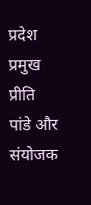प्रदेश प्रमुख प्रीति पांडे और संयोजक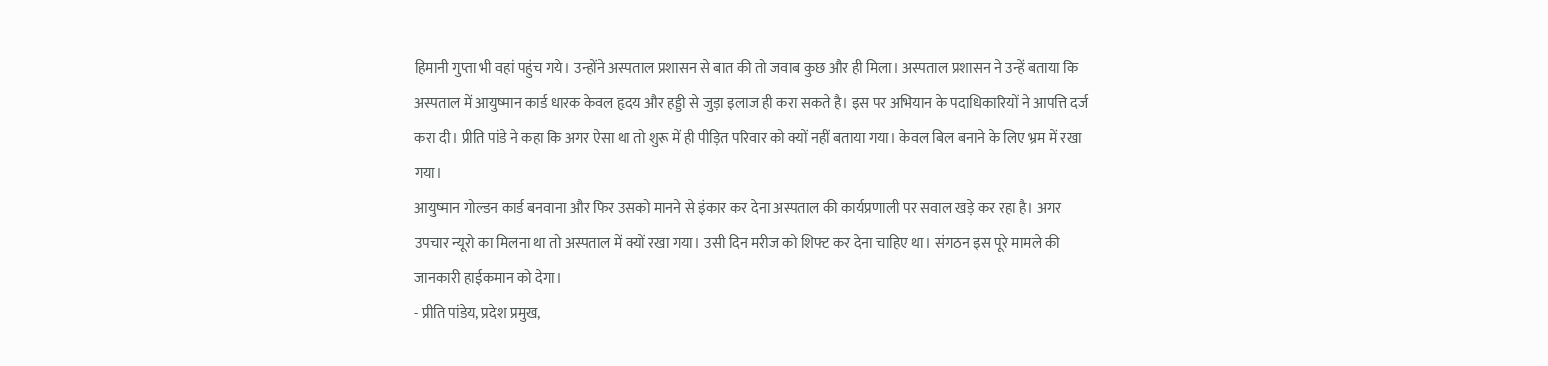हिमानी गुप्ता भी वहां पहुंच गये। उन्होंने अस्पताल प्रशासन से बात की तो जवाब कुछ और ही मिला। अस्पताल प्रशासन ने उन्हें बताया कि अस्पताल में आयुष्मान कार्ड धारक केवल हृदय और हड्डी से जुड़ा इलाज ही करा सकते है। इस पर अभियान के पदाधिकारियों ने आपत्ति दर्ज करा दी। प्रीति पांडे ने कहा कि अगर ऐसा था तो शुरू में ही पीड़ित परिवार को क्यों नहीं बताया गया। केवल बिल बनाने के लिए भ्रम में रखा गया।
आयुष्मान गोल्डन कार्ड बनवाना और फिर उसको मानने से इंकार कर देना अस्पताल की कार्यप्रणाली पर सवाल खड़े कर रहा है। अगर उपचार न्यूरो का मिलना था तो अस्पताल में क्यों रखा गया। उसी दिन मरीज को शिफ्ट कर देना चाहिए था। संगठन इस पूरे मामले की जानकारी हाईकमान को देगा।
- प्रीति पांडेय, प्रदेश प्रमुख,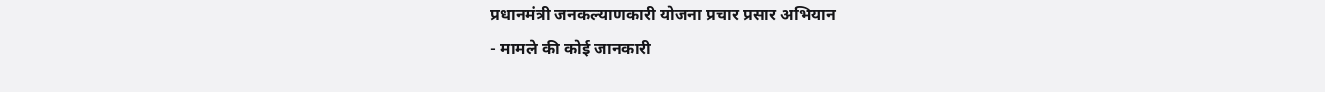प्रधानमंत्री जनकल्याणकारी योजना प्रचार प्रसार अभियान
- मामले की कोई जानकारी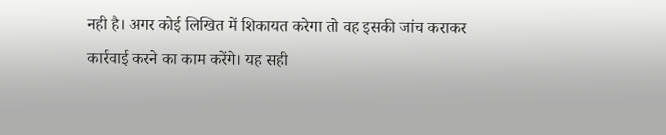नही है। अगर कोई लिखित में शिकायत करेगा तो वह इसकी जांच कराकर कार्रवाई करने का काम करेंगे। यह सही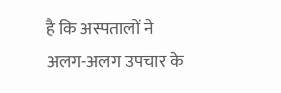है कि अस्पतालों ने अलग-अलग उपचार के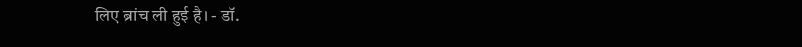लिए ब्रांच ली हुई है। - डॉ.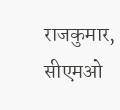राजकुमार, सीएमओ